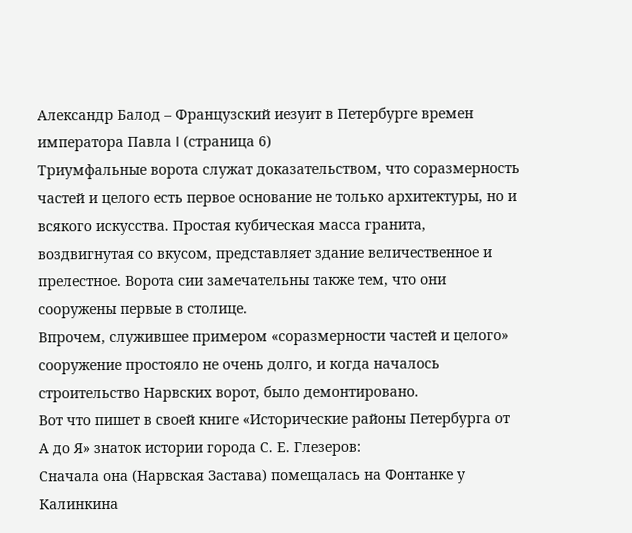Александр Балод – Французский иезуит в Петербурге времен императора Павла I (страница 6)
Триумфальные ворота служат доказательством, что соразмерность частей и целого есть первое основание не только архитектуры, но и всякого искусства. Простая кубическая масса гранита, воздвигнутая со вкусом, представляет здание величественное и прелестное. Ворота сии замечательны также тем, что они сооружены первые в столице.
Впрочем, служившее примером «соразмерности частей и целого» сооружение простояло не очень долго, и когда началось строительство Нарвских ворот, было демонтировано.
Вот что пишет в своей книге «Исторические районы Петербурга от А до Я» знаток истории города С. Е. Глезеров:
Сначала она (Нарвская Застава) помещалась на Фонтанке у Калинкина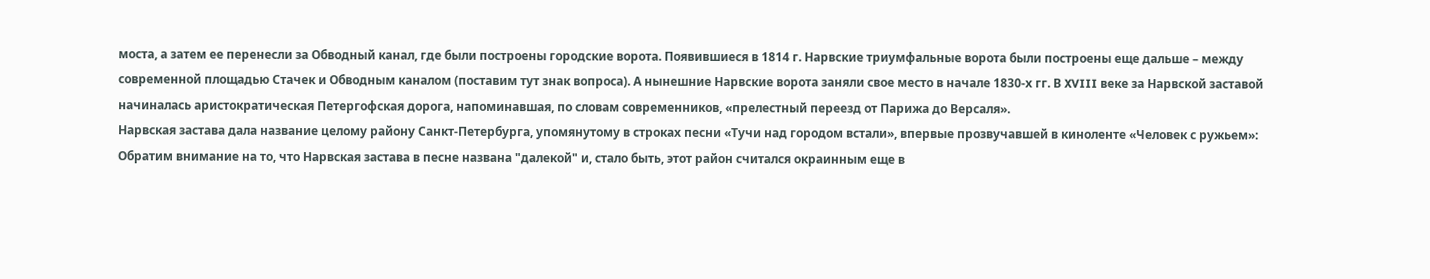моста, а затем ее перенесли за Обводный канал, где были построены городские ворота. Появившиеся в 1814 г. Нарвские триумфальные ворота были построены еще дальше – между современной площадью Стачек и Обводным каналом (поставим тут знак вопроса). А нынешние Нарвские ворота заняли свое место в начале 1830-х гг. В XVIII веке за Нарвской заставой начиналась аристократическая Петергофская дорога, напоминавшая, по словам современников, «прелестный переезд от Парижа до Версаля».
Нарвская застава дала название целому району Санкт-Петербурга, упомянутому в строках песни «Тучи над городом встали», впервые прозвучавшей в киноленте «Человек с ружьем»:
Обратим внимание на то, что Нарвская застава в песне названа "далекой" и, стало быть, этот район считался окраинным еще в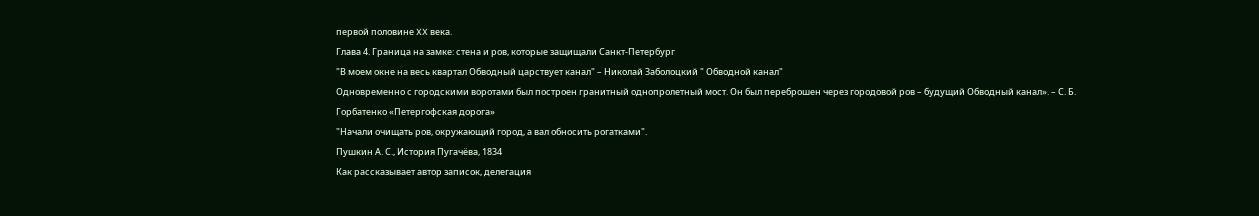первой половине XX века.
Глава 4. Граница на замке: стена и ров, которые защищали Санкт-Петербург
"В моем окне на весь квартал Обводный царствует канал" – Николай Заболоцкий " Обводной канал"
Одновременно с городскими воротами был построен гранитный однопролетный мост. Он был переброшен через городовой ров – будущий Обводный канал». – С. Б.
Горбатенко «Петергофская дорога»
"Начали очищать ров, окружающий город, а вал обносить рогатками".
Пушкин А. С., История Пугачёва, 1834
Как рассказывает автор записок, делегация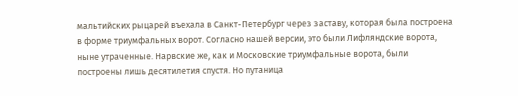мальтийских рыцарей въехала в Санкт-Петербург через заставу, которая была построена в форме триумфальных ворот. Согласно нашей версии, это были Лифляндские ворота, ныне утраченные. Нарвские же, как и Московские триумфальные ворота, были построены лишь десятилетия спустя. Но путаница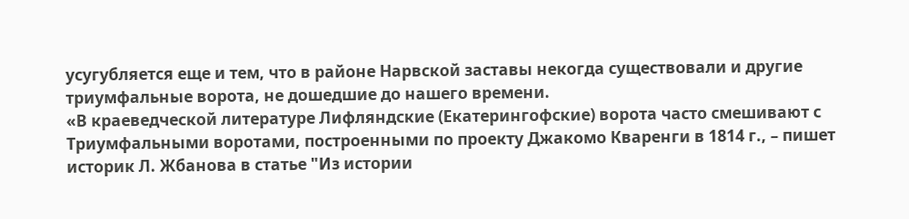усугубляется еще и тем, что в районе Нарвской заставы некогда существовали и другие триумфальные ворота, не дошедшие до нашего времени.
«В краеведческой литературе Лифляндские (Екатерингофские) ворота часто смешивают с Триумфальными воротами, построенными по проекту Джакомо Кваренги в 1814 г., – пишет историк Л. Жбанова в статье "Из истории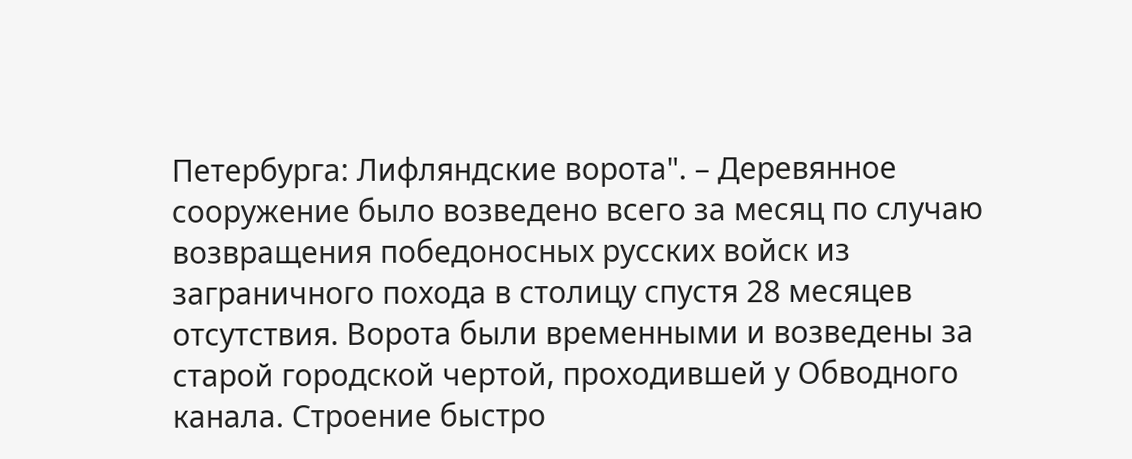Петербурга: Лифляндские ворота". – Деревянное сооружение было возведено всего за месяц по случаю возвращения победоносных русских войск из заграничного похода в столицу спустя 28 месяцев отсутствия. Ворота были временными и возведены за старой городской чертой, проходившей у Обводного канала. Строение быстро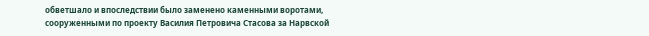обветшало и впоследствии было заменено каменными воротами, сооруженными по проекту Василия Петровича Стасова за Нарвской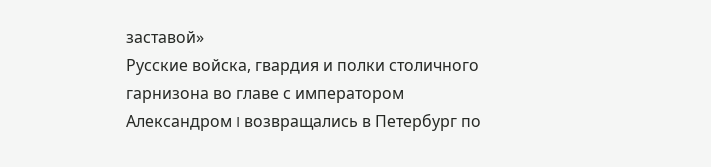заставой»
Русские войска, гвардия и полки столичного гарнизона во главе с императором Александром I возвращались в Петербург по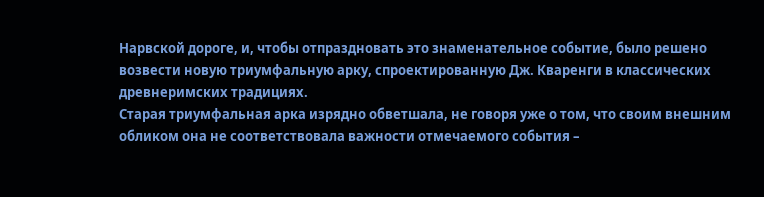Нарвской дороге, и, чтобы отпраздновать это знаменательное событие, было решено возвести новую триумфальную арку, спроектированную Дж. Кваренги в классических древнеримских традициях.
Старая триумфальная арка изрядно обветшала, не говоря уже о том, что своим внешним обликом она не соответствовала важности отмечаемого события –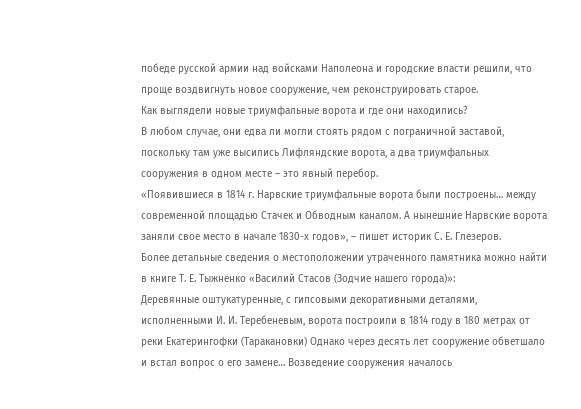победе русской армии над войсками Наполеона и городские власти решили, что проще воздвигнуть новое сооружение, чем реконструировать старое.
Как выглядели новые триумфальные ворота и где они находились?
В любом случае, они едва ли могли стоять рядом с пограничной заставой, поскольку там уже высились Лифляндские ворота, а два триумфальных сооружения в одном месте – это явный перебор.
«Появившиеся в 1814 г. Нарвские триумфальные ворота были построены… между современной площадью Стачек и Обводным каналом. А нынешние Нарвские ворота заняли свое место в начале 1830-х годов», – пишет историк С. Е. Глезеров.
Более детальные сведения о местоположении утраченного памятника можно найти в книге Т. Е. Тыжненко «Василий Стасов (Зодчие нашего города)»:
Деревянные оштукатуренные, с гипсовыми декоративными деталями, исполненными И. И. Теребеневым, ворота построили в 1814 году в 180 метрах от реки Екатерингофки (Таракановки) Однако через десять лет сооружение обветшало и встал вопрос о его замене… Возведение сооружения началось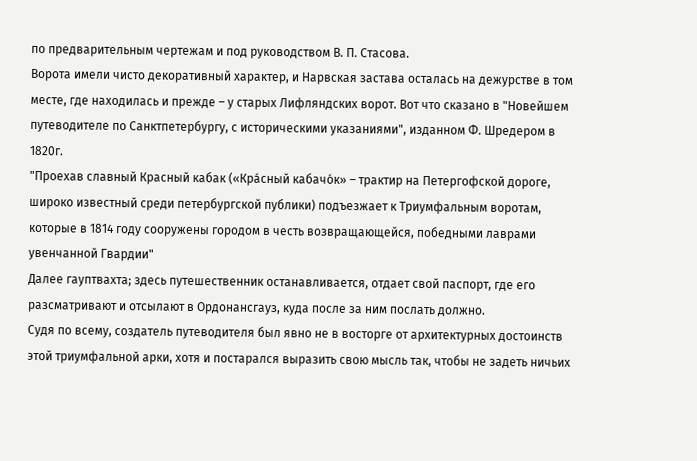по предварительным чертежам и под руководством В. П. Стасова.
Ворота имели чисто декоративный характер, и Нарвская застава осталась на дежурстве в том месте, где находилась и прежде – у старых Лифляндских ворот. Вот что сказано в "Новейшем путеводителе по Санктпетербургу, с историческими указаниями", изданном Ф. Шредером в 1820г.
"Проехав славный Красный кабак («Кра́сный кабачо́к» – трактир на Петергофской дороге, широко известный среди петербургской публики) подъезжает к Триумфальным воротам, которые в 1814 году сооружены городом в честь возвращающейся, победными лаврами увенчанной Гвардии"
Далее гауптвахта; здесь путешественник останавливается, отдает свой паспорт, где его разсматривают и отсылают в Ордонансгауз, куда после за ним послать должно.
Судя по всему, создатель путеводителя был явно не в восторге от архитектурных достоинств этой триумфальной арки, хотя и постарался выразить свою мысль так, чтобы не задеть ничьих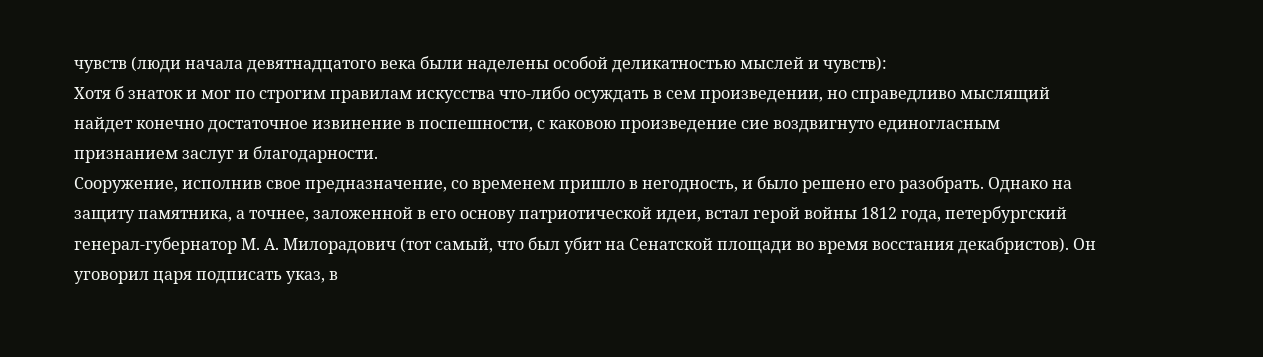чувств (люди начала девятнадцатого века были наделены особой деликатностью мыслей и чувств):
Хотя б знаток и мог по строгим правилам искусства что-либо осуждать в сем произведении, но справедливо мыслящий найдет конечно достаточное извинение в поспешности, с каковою произведение сие воздвигнуто единогласным признанием заслуг и благодарности.
Сооружение, исполнив свое предназначение, со временем пришло в негодность, и было решено его разобрать. Однако на защиту памятника, а точнее, заложенной в его основу патриотической идеи, встал герой войны 1812 года, петербургский генерал-губернатор М. А. Милорадович (тот самый, что был убит на Сенатской площади во время восстания декабристов). Он уговорил царя подписать указ, в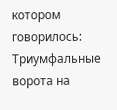котором говорилось:
Триумфальные ворота на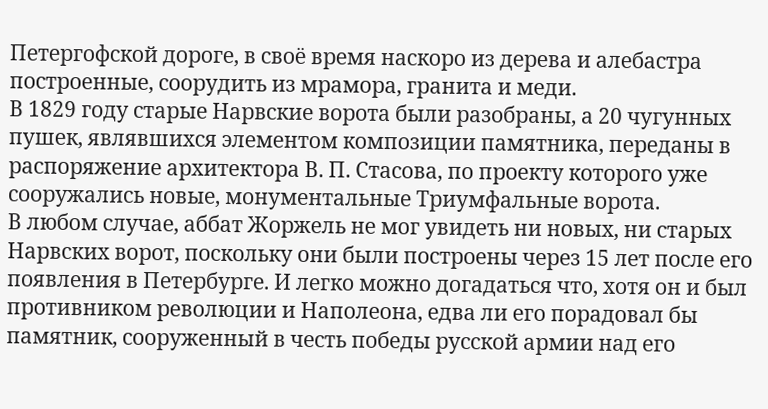Петергофской дороге, в своё время наскоро из дерева и алебастра построенные, соорудить из мрамора, гранита и меди.
В 1829 году старые Нарвские ворота были разобраны, а 20 чугунных пушек, являвшихся элементом композиции памятника, переданы в распоряжение архитектора В. П. Стасова, по проекту которого уже сооружались новые, монументальные Триумфальные ворота.
В любом случае, аббат Жоржель не мог увидеть ни новых, ни старых Нарвских ворот, поскольку они были построены через 15 лет после его появления в Петербурге. И легко можно догадаться что, хотя он и был противником революции и Наполеона, едва ли его порадовал бы памятник, сооруженный в честь победы русской армии над его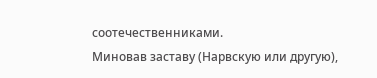соотечественниками.
Миновав заставу (Нарвскую или другую),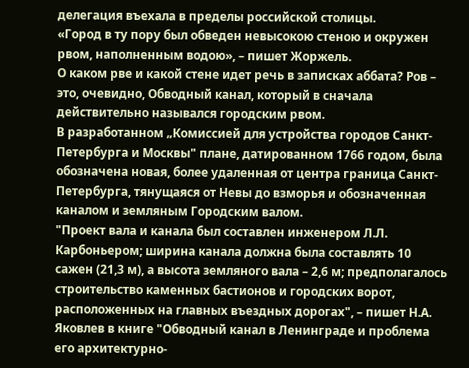делегация въехала в пределы российской столицы.
«Город в ту пору был обведен невысокою стеною и окружен рвом, наполненным водою», – пишет Жоржель.
О каком рве и какой стене идет речь в записках аббата? Ров – это, очевидно, Обводный канал, который в сначала действительно назывался городским рвом.
В разработанном „Комиссией для устройства городов Санкт-Петербурга и Москвы" плане, датированном 1766 годом, была обозначена новая, более удаленная от центра граница Санкт-Петербурга, тянущаяся от Невы до взморья и обозначенная каналом и земляным Городским валом.
"Проект вала и канала был составлен инженером Л.Л. Карбоньером; ширина канала должна была составлять 10 сажен (21,3 м), а высота земляного вала – 2,6 м; предполагалось строительство каменных бастионов и городских ворот, расположенных на главных въездных дорогах", – пишет Н.А. Яковлев в книге "Обводный канал в Ленинграде и проблема его архитектурно-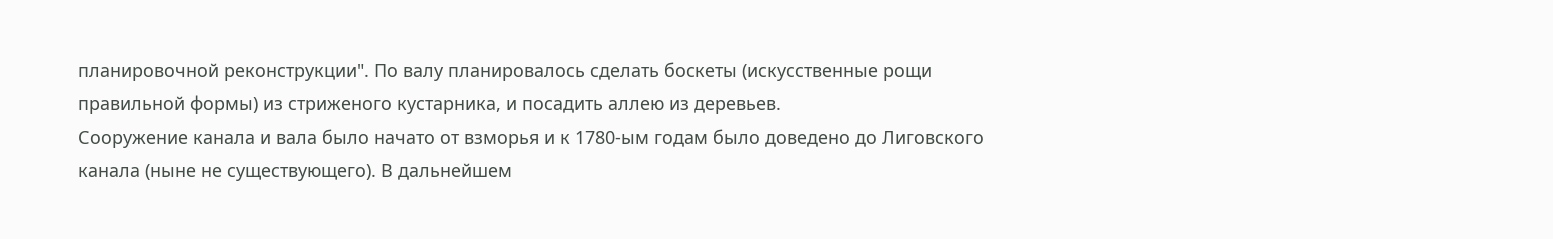планировочной реконструкции". По валу планировалось сделать боскеты (искусственные рощи правильной формы) из стриженого кустарника, и посадить аллею из деревьев.
Сооружение канала и вала было начато от взморья и к 1780-ым годам было доведено до Лиговского канала (ныне не существующего). В дальнейшем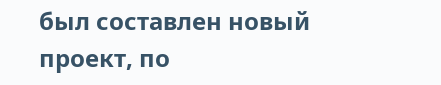был составлен новый проект, по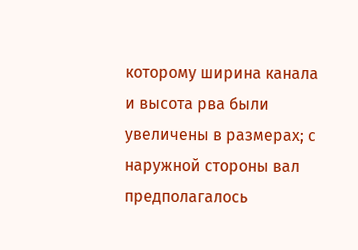которому ширина канала и высота рва были увеличены в размерах; с наружной стороны вал предполагалось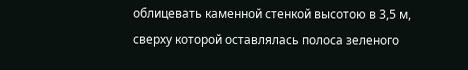облицевать каменной стенкой высотою в 3,5 м, сверху которой оставлялась полоса зеленого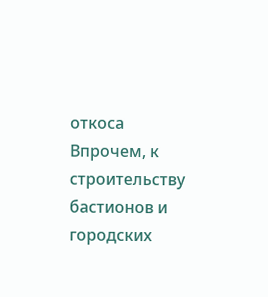откоса
Впрочем, к строительству бастионов и городских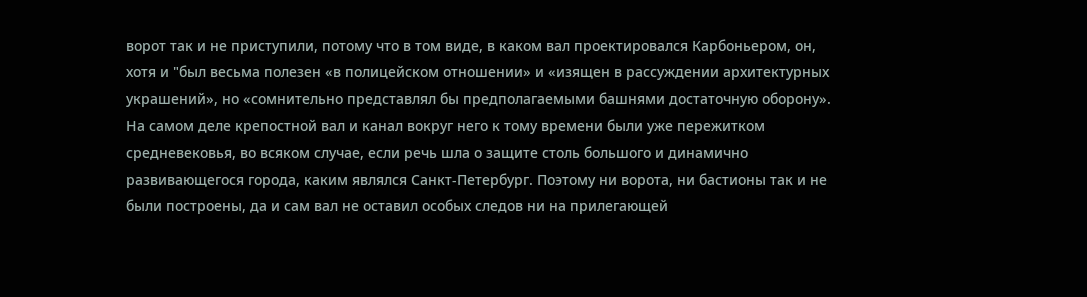ворот так и не приступили, потому что в том виде, в каком вал проектировался Карбоньером, он, хотя и "был весьма полезен «в полицейском отношении» и «изящен в рассуждении архитектурных украшений», но «сомнительно представлял бы предполагаемыми башнями достаточную оборону».
На самом деле крепостной вал и канал вокруг него к тому времени были уже пережитком средневековья, во всяком случае, если речь шла о защите столь большого и динамично развивающегося города, каким являлся Санкт-Петербург. Поэтому ни ворота, ни бастионы так и не были построены, да и сам вал не оставил особых следов ни на прилегающей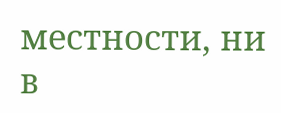местности, ни в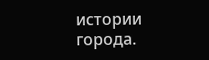истории города.